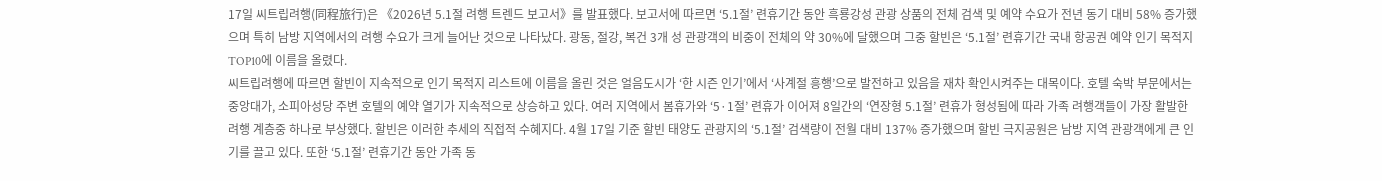17일 씨트립려행(同程旅行)은 《2026년 5.1절 려행 트렌드 보고서》를 발표했다. 보고서에 따르면 ‘5.1절’ 련휴기간 동안 흑룡강성 관광 상품의 전체 검색 및 예약 수요가 전년 동기 대비 58% 증가했으며 특히 남방 지역에서의 려행 수요가 크게 늘어난 것으로 나타났다. 광동, 절강, 복건 3개 성 관광객의 비중이 전체의 약 30%에 달했으며 그중 할빈은 ‘5.1절’ 련휴기간 국내 항공권 예약 인기 목적지 TOP10에 이름을 올렸다.
씨트립려행에 따르면 할빈이 지속적으로 인기 목적지 리스트에 이름을 올린 것은 얼음도시가 ‘한 시즌 인기’에서 ‘사계절 흥행’으로 발전하고 있음을 재차 확인시켜주는 대목이다. 호텔 숙박 부문에서는 중앙대가, 소피아성당 주변 호텔의 예약 열기가 지속적으로 상승하고 있다. 여러 지역에서 봄휴가와 ‘5·1절’ 련휴가 이어져 8일간의 ‘연장형 5.1절’ 련휴가 형성됨에 따라 가족 려행객들이 가장 활발한 려행 계층중 하나로 부상했다. 할빈은 이러한 추세의 직접적 수혜지다. 4월 17일 기준 할빈 태양도 관광지의 ‘5.1절’ 검색량이 전월 대비 137% 증가했으며 할빈 극지공원은 남방 지역 관광객에게 큰 인기를 끌고 있다. 또한 ‘5.1절’ 련휴기간 동안 가족 동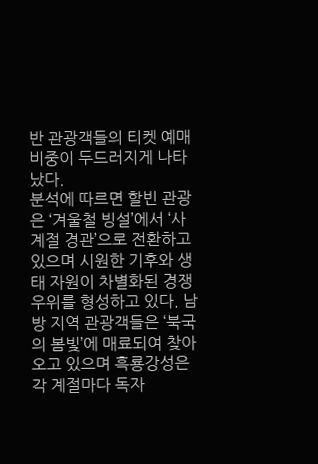반 관광객들의 티켓 예매 비중이 두드러지게 나타났다.
분석에 따르면 할빈 관광은 ‘겨울철 빙설’에서 ‘사계절 경관’으로 전환하고 있으며 시원한 기후와 생태 자원이 차별화된 경쟁 우위를 형성하고 있다. 남방 지역 관광객들은 ‘북국의 봄빛’에 매료되여 찾아오고 있으며 흑룡강성은 각 계절마다 독자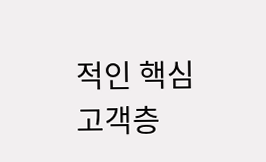적인 핵심 고객층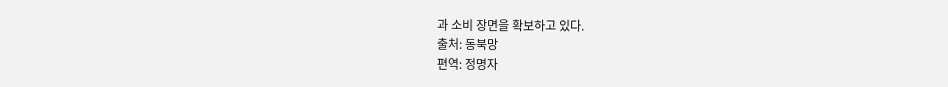과 소비 장면을 확보하고 있다.
출처: 동북망
편역: 정명자